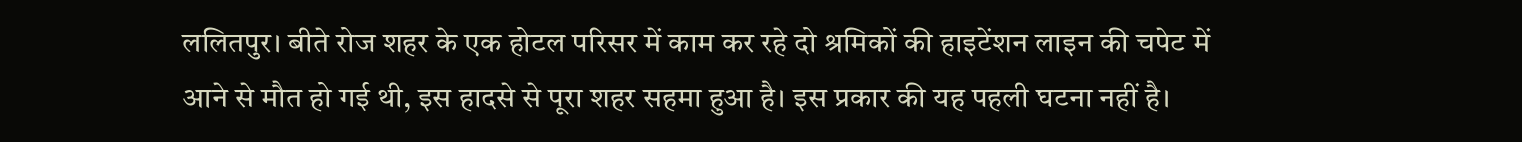ललितपुर। बीते रोज शहर के एक होटल परिसर में काम कर रहे दो श्रमिकों की हाइटेंशन लाइन की चपेट में आने से मौत हो गई थी, इस हादसे से पूरा शहर सहमा हुआ है। इस प्रकार की यह पहली घटना नहीं है।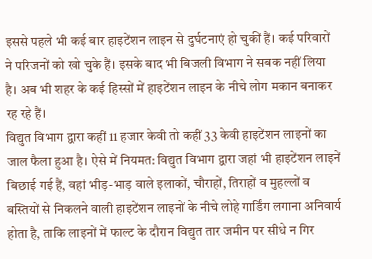इससे पहले भी कई बार हाइटेंशन लाइन से दुर्घटनाएं हो चुकीं हैं। कई परिवारों ने परिजनों को खो चुके हैं। इसके बाद भी बिजली विभाग ने सबक नहीं लिया है। अब भी शहर के कई हिस्सों में हाइटेंशन लाइन के नीचे लोग मकान बनाकर रह रहे हैं।
विद्युत विभाग द्वारा कहीं 11 हजार केवी तो कहीं 33 केवी हाइटेंशन लाइनों का जाल फैला हुआ है। ऐसे में नियमत: विद्युत विभाग द्वारा जहां भी हाइटेंशन लाइनें बिछाई गई हैं, वहां भीड़-भाड़ वाले इलाकों, चौराहों, तिराहों व मुहल्लों व बस्तियों से निकलने वाली हाइटेंशन लाइनों के नीचे लोहे गार्डिंग लगाना अनिवार्य होता है, ताकि लाइनों में फाल्ट के दौरान विद्युत तार जमीन पर सीधे न गिर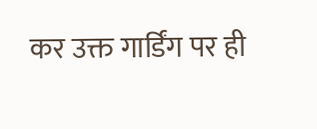कर उक्त गार्डिंग पर ही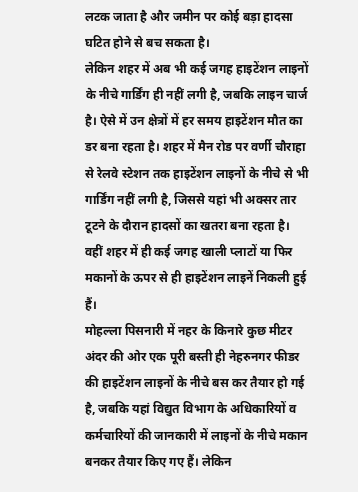लटक जाता है और जमीन पर कोई बड़ा हादसा घटित होने से बच सकता है।
लेकिन शहर में अब भी कई जगह हाइटेंशन लाइनों के नीचे गार्डिंग ही नहीं लगी है, जबकि लाइन चार्ज है। ऐसे में उन क्षेत्रों में हर समय हाइटेंशन मौत का डर बना रहता है। शहर में मैन रोड पर वर्णी चौराहा से रेलवे स्टेशन तक हाइटेंशन लाइनों के नीचे से भी गार्डिंग नहीं लगी है, जिससे यहां भी अक्सर तार टूटने के दौरान हादसों का खतरा बना रहता है। वहीं शहर में ही कई जगह खाली प्लाटों या फिर मकानों के ऊपर से ही हाइटेंशन लाइनें निकली हुई हैं।
मोहल्ला पिसनारी में नहर के किनारे कुछ मीटर अंदर की ओर एक पूरी बस्ती ही नेहरुनगर फीडर की हाइटेंशन लाइनों के नीचे बस कर तैयार हो गई है, जबकि यहां विद्युत विभाग के अधिकारियों व कर्मचारियों की जानकारी में लाइनों के नीचे मकान बनकर तैयार किए गए हैं। लेकिन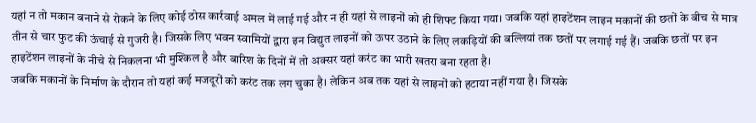यहां न तो मकान बनाने से रोकने के लिए कोई ठोस कार्रवाई अमल में लाई गई और न ही यहां से लाइनों को ही शिफ्ट किया गया। जबकि यहां हाइटेंशन लाइन मकानों की छतों के बीच से मात्र तीन से चार फुट की ऊंचाई से गुजरी है। जिसके लिए भवन स्वामियों द्वारा इन विद्युत लाइनों को ऊपर उठाने के लिए लकड़ियों की बल्लियां तक छतों पर लगाई गई हैं। जबकि छतों पर इन हाइटेंशन लाइनों के नीचे से निकलना भी मुश्किल है और बारिश के दिनों में तो अक्सर यहां करंट का भारी खतरा बना रहता है।
जबकि मकानों के निर्माण के दौरान तो यहां कई मजदूरों को करंट तक लग चुका है। लेकिन अब तक यहां से लाइनों को हटाया नहीं गया है। जिसके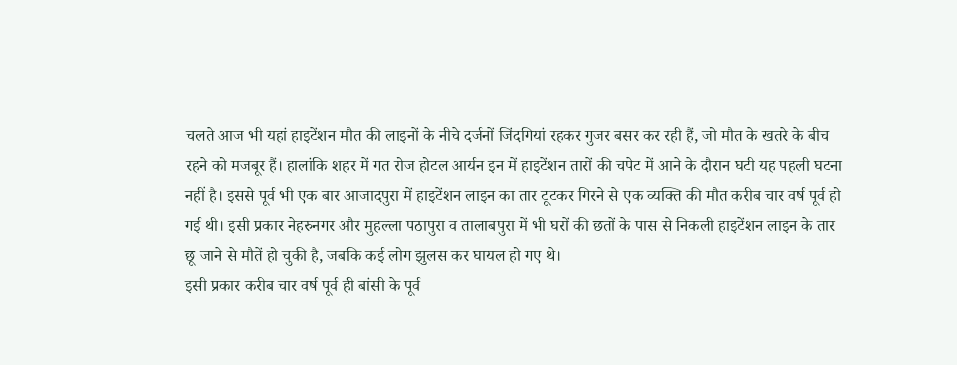चलते आज भी यहां हाइटेंशन मौत की लाइनों के नीचे दर्जनों जिंदगियां रहकर गुजर बसर कर रही हैं, जो मौत के खतरे के बीच रहने को मजबूर हैं। हालांकि शहर में गत रोज होटल आर्यन इन में हाइटेंशन तारों की चपेट में आने के दौरान घटी यह पहली घटना नहीं है। इससे पूर्व भी एक बार आजादपुरा में हाइटेंशन लाइन का तार टूटकर गिरने से एक व्यक्ति की मौत करीब चार वर्ष पूर्व हो गई थी। इसी प्रकार नेहरुनगर और मुहल्ला पठापुरा व तालाबपुरा में भी घरों की छतों के पास से निकली हाइटेंशन लाइन के तार छू जाने से मौतें हो चुकी है, जबकि कई लोग झुलस कर घायल हो गए थे।
इसी प्रकार करीब चार वर्ष पूर्व ही बांसी के पूर्व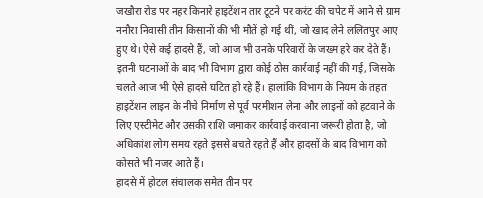जखौरा रोड पर नहर किनारे हाइटेंशन तार टूटने पर करंट की चपेट में आने से ग्राम ननौरा निवासी तीन किसानों की भी मौतें हो गई थीं, जो खाद लेने ललितपुर आए हुए थे। ऐसे कई हादसे हैं, जो आज भी उनके परिवारों के जख्म हरे कर देते हैं। इतनी घटनाओं के बाद भी विभाग द्वारा कोई ठोस कार्रवाई नहीं की गई, जिसके चलते आज भी ऐसे हादसे घटित हो रहे हैं। हालांकि विभाग के नियम के तहत हाइटेंशन लाइन के नीचे निर्माण से पूर्व परमीशन लेना और लाइनों को हटवाने के लिए एस्टीमेट और उसकी राशि जमाकर कार्रवाई करवाना जरूरी होता है, जो अधिकांश लोग समय रहते इससे बचते रहते हैं और हादसों के बाद विभाग को कोसते भी नजर आते हैं।
हादसे में होटल संचालक समेत तीन पर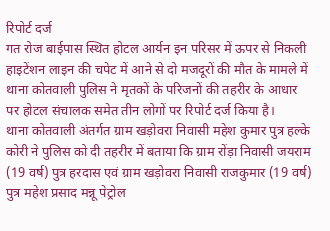रिपोर्ट दर्ज
गत रोज बाईपास स्थित होटल आर्यन इन परिसर में ऊपर से निकली हाइटेंशन लाइन की चपेट में आने से दो मजदूरों की मौत के मामले में थाना कोतवाली पुलिस ने मृतकों के परिजनों की तहरीर के आधार पर होटल संचालक समेत तीन लोगों पर रिपोर्ट दर्ज किया है।
थाना कोतवाली अंतर्गत ग्राम खड़ोवरा निवासी महेश कुमार पुत्र हल्के कोरी ने पुलिस को दी तहरीर में बताया कि ग्राम रोंड़ा निवासी जयराम (19 वर्ष) पुत्र हरदास एवं ग्राम खड़ोवरा निवासी राजकुमार (19 वर्ष) पुत्र महेश प्रसाद मन्नू पेट्रोल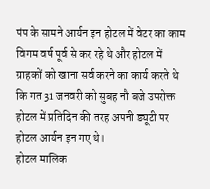पंप के सामने आर्यन इन होटल में वेटर का काम विगम वर्ष पूर्व से कर रहे थे और होटल में ग्राहकों को खाना सर्व करने का कार्य करते थे कि गत 31 जनवरी को सुबह नौ बजे उपरोक्त होटल में प्रतिदिन की तरह अपनी ड्यूटी पर होटल आर्यन इन गए थे।
होटल मालिक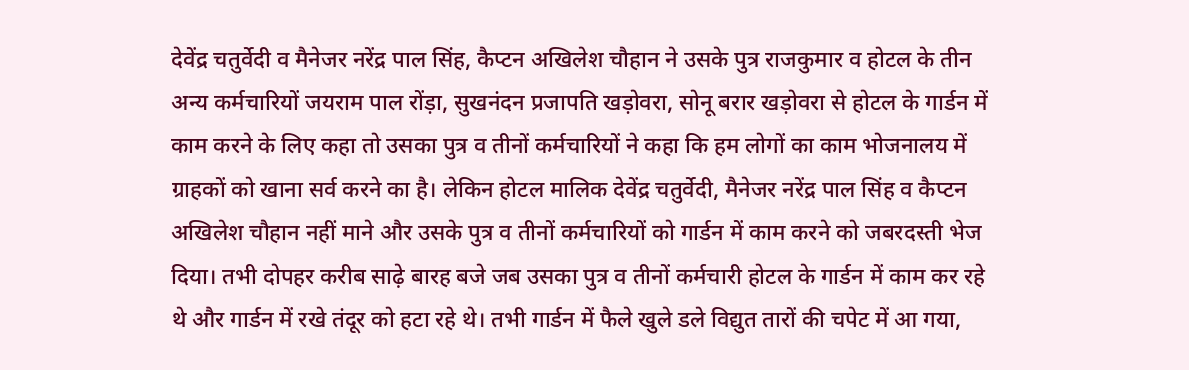देवेंद्र चतुर्वेदी व मैनेजर नरेंद्र पाल सिंह, कैप्टन अखिलेश चौहान ने उसके पुत्र राजकुमार व होटल के तीन अन्य कर्मचारियों जयराम पाल रोंड़ा, सुखनंदन प्रजापति खड़ोवरा, सोनू बरार खड़ोवरा से होटल के गार्डन में काम करने के लिए कहा तो उसका पुत्र व तीनों कर्मचारियों ने कहा कि हम लोगों का काम भोजनालय में ग्राहकों को खाना सर्व करने का है। लेकिन होटल मालिक देवेंद्र चतुर्वेदी, मैनेजर नरेंद्र पाल सिंह व कैप्टन अखिलेश चौहान नहीं माने और उसके पुत्र व तीनों कर्मचारियों को गार्डन में काम करने को जबरदस्ती भेज दिया। तभी दोपहर करीब साढ़े बारह बजे जब उसका पुत्र व तीनों कर्मचारी होटल के गार्डन में काम कर रहे थे और गार्डन में रखे तंदूर को हटा रहे थे। तभी गार्डन में फैले खुले डले विद्युत तारों की चपेट में आ गया,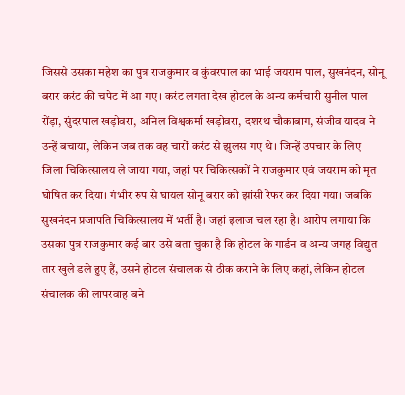जिससे उसका महेश का पुत्र राजकुमार व कुंवरपाल का भाई जयराम पाल, सुखनंदन, सोनू बरार करंट की चपेट में आ गए। करंट लगता देख होटल के अन्य कर्मचारी सुनील पाल रोंड़ा, सुंदरपाल खड़ोवरा, अनिल विश्वकर्मा खड़ोवरा, दशरथ चौकाबाग, संजीव यादव ने उन्हें बचाया, लेकिन जब तक वह चारों करंट से झुलस गए थे। जिन्हें उपचार के लिए जिला चिकित्सालय ले जाया गया, जहां पर चिकित्सकों ने राजकुमार एवं जयराम को मृत घोषित कर दिया। गंभीर रुप से घायल सोनू बरार को झांसी रेफर कर दिया गया। जबकि सुखनंदन प्रजापति चिकित्सालय में भर्ती है। जहां इलाज चल रहा है। आरोप लगाया कि उसका पुत्र राजकुमार कई बार उसे बता चुका है कि होटल के गार्डन व अन्य जगह विद्युत तार खुले डले हुए हैं, उसने होटल संचालक से ठीक कराने के लिए कहां, लेकिन होटल संचालक की लापरवाह बने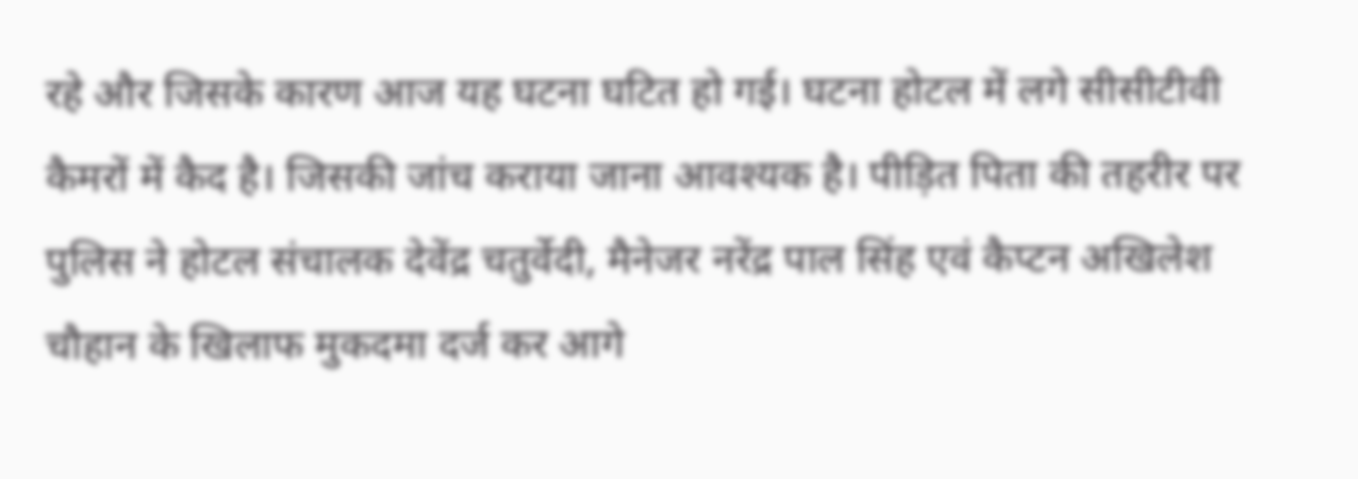रहे और जिसके कारण आज यह घटना घटित हो गई। घटना होटल में लगे सीसीटीवी कैमरों में कैद है। जिसकी जांच कराया जाना आवश्यक है। पीड़ित पिता की तहरीर पर पुलिस ने होटल संचालक देवेंद्र चतुर्वेदी, मैनेजर नरेंद्र पाल सिंह एवं कैप्टन अखिलेश चौहान के खिलाफ मुकदमा दर्ज कर आगे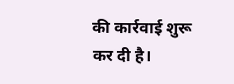की कार्रवाई शुरू कर दी है।